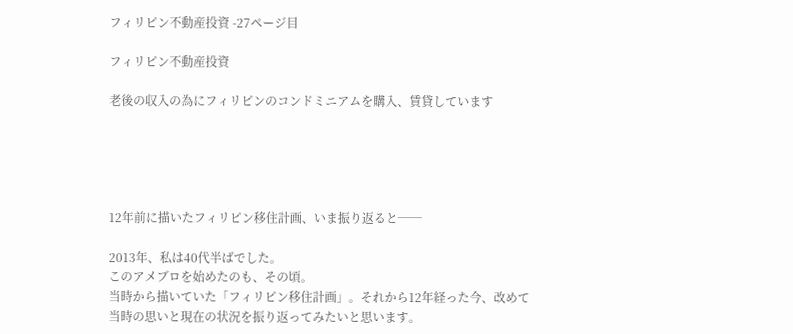フィリピン不動産投資 -27ページ目

フィリピン不動産投資

老後の収入の為にフィリピンのコンドミニアムを購入、賃貸しています





12年前に描いたフィリピン移住計画、いま振り返ると──

2013年、私は40代半ばでした。
このアメブロを始めたのも、その頃。
当時から描いていた「フィリピン移住計画」。それから12年経った今、改めて当時の思いと現在の状況を振り返ってみたいと思います。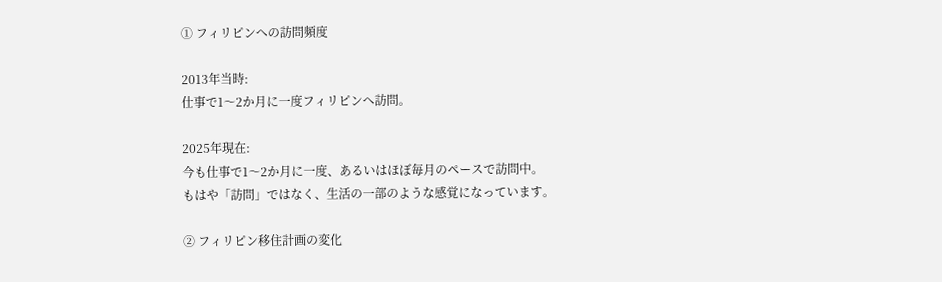① フィリピンへの訪問頻度

2013年当時:
仕事で1〜2か月に一度フィリピンへ訪問。

2025年現在:
今も仕事で1〜2か月に一度、あるいはほぼ毎月のペースで訪問中。
もはや「訪問」ではなく、生活の一部のような感覚になっています。

② フィリピン移住計画の変化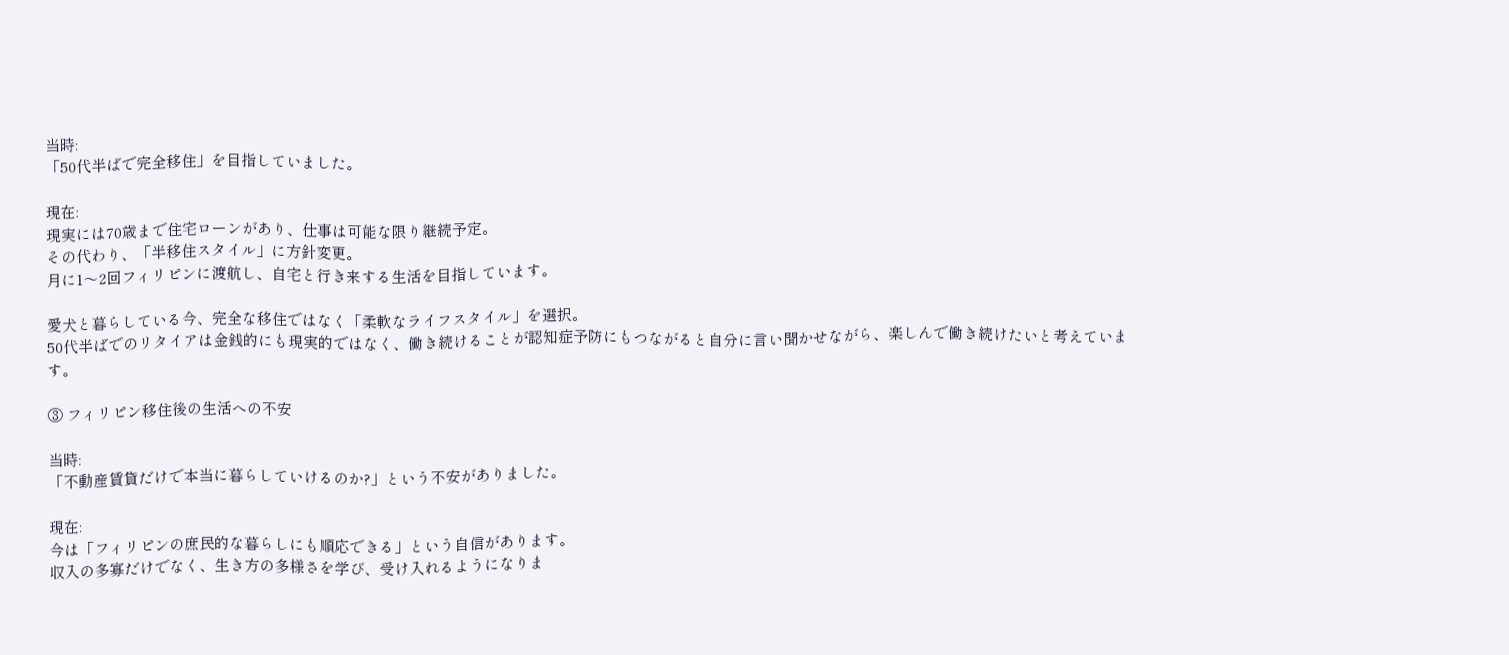当時:
「50代半ばで完全移住」を目指していました。

現在:
現実には70歳まで住宅ローンがあり、仕事は可能な限り継続予定。
その代わり、「半移住スタイル」に方針変更。
月に1〜2回フィリピンに渡航し、自宅と行き来する生活を目指しています。

愛犬と暮らしている今、完全な移住ではなく「柔軟なライフスタイル」を選択。
50代半ばでのリタイアは金銭的にも現実的ではなく、働き続けることが認知症予防にもつながると自分に言い聞かせながら、楽しんで働き続けたいと考えています。

③ フィリピン移住後の生活への不安

当時:
「不動産賃貸だけで本当に暮らしていけるのか?」という不安がありました。

現在:
今は「フィリピンの庶民的な暮らしにも順応できる」という自信があります。
収入の多寡だけでなく、生き方の多様さを学び、受け入れるようになりま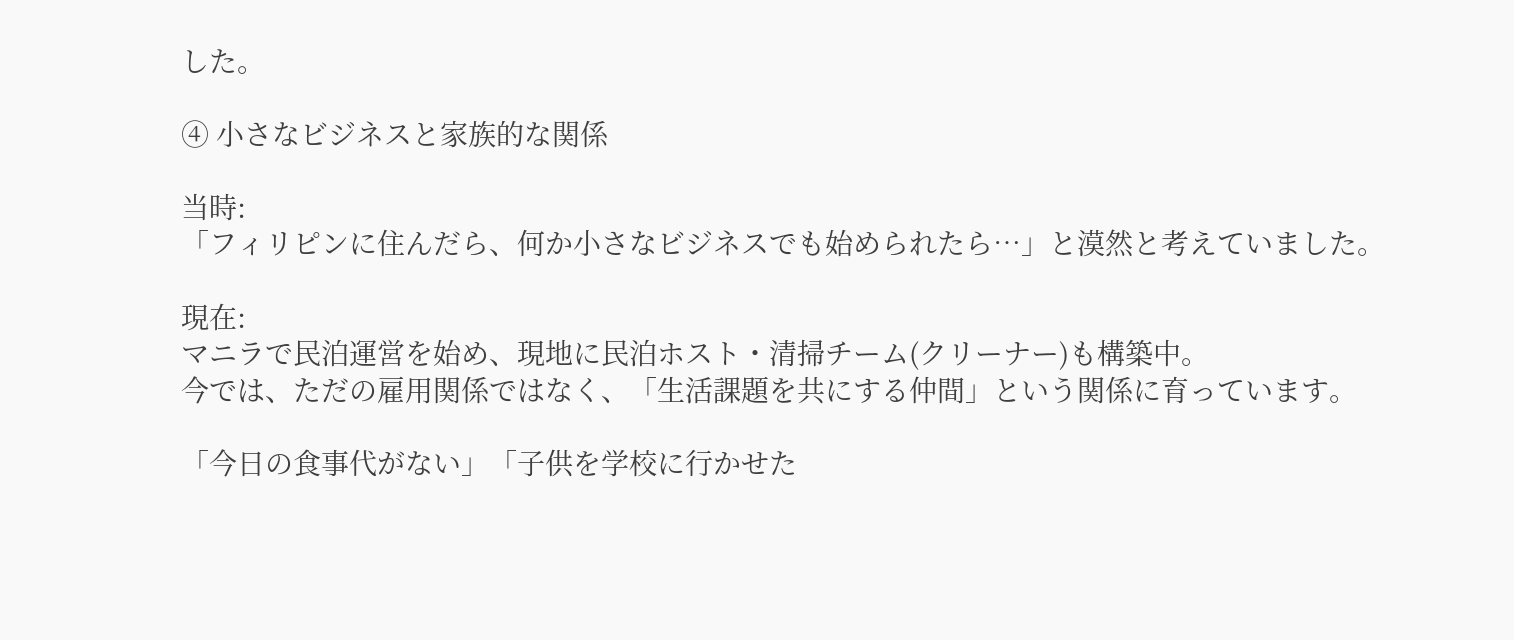した。

④ 小さなビジネスと家族的な関係

当時:
「フィリピンに住んだら、何か小さなビジネスでも始められたら…」と漠然と考えていました。

現在:
マニラで民泊運営を始め、現地に民泊ホスト・清掃チーム(クリーナー)も構築中。
今では、ただの雇用関係ではなく、「生活課題を共にする仲間」という関係に育っています。

「今日の食事代がない」「子供を学校に行かせた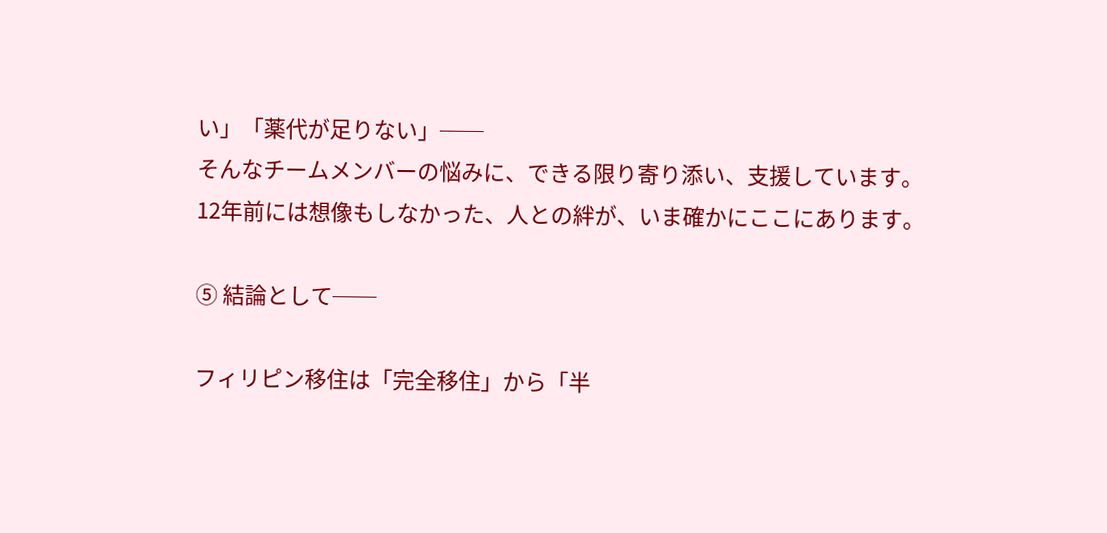い」「薬代が足りない」──
そんなチームメンバーの悩みに、できる限り寄り添い、支援しています。
12年前には想像もしなかった、人との絆が、いま確かにここにあります。

⑤ 結論として──

フィリピン移住は「完全移住」から「半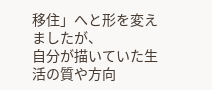移住」へと形を変えましたが、
自分が描いていた生活の質や方向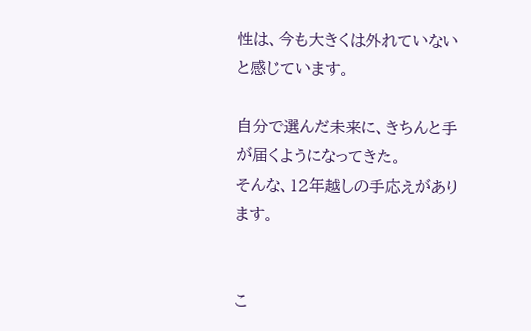性は、今も大きくは外れていないと感じています。

自分で選んだ未来に、きちんと手が届くようになってきた。
そんな、12年越しの手応えがあります。


こ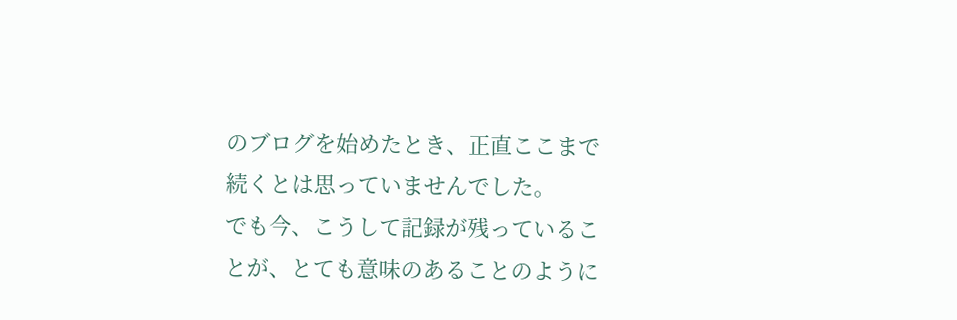のブログを始めたとき、正直ここまで続くとは思っていませんでした。
でも今、こうして記録が残っていることが、とても意味のあることのように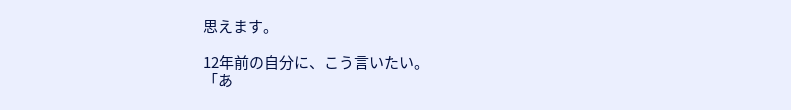思えます。

12年前の自分に、こう言いたい。
「あ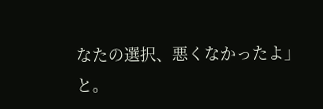なたの選択、悪くなかったよ」と。